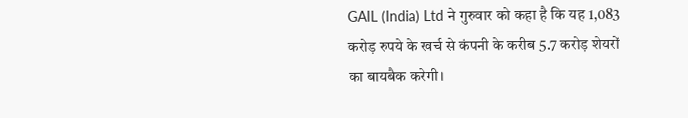GAIL (India) Ltd ने गुरुवार को कहा है कि यह 1,083 करोड़ रुपये के खर्च से कंपनी के करीब 5.7 करोड़ शेयरों का बायबैक करेगी।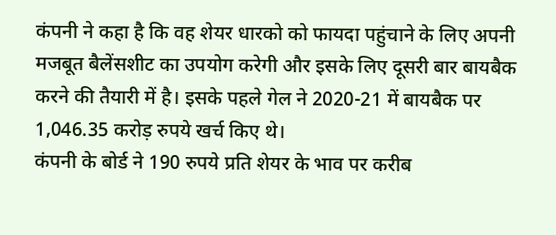कंपनी ने कहा है कि वह शेयर धारको को फायदा पहुंचाने के लिए अपनी मजबूत बैलेंसशीट का उपयोग करेगी और इसके लिए दूसरी बार बायबैक करने की तैयारी में है। इसके पहले गेल ने 2020-21 में बायबैक पर 1,046.35 करोड़ रुपये खर्च किए थे।
कंपनी के बोर्ड ने 190 रुपये प्रति शेयर के भाव पर करीब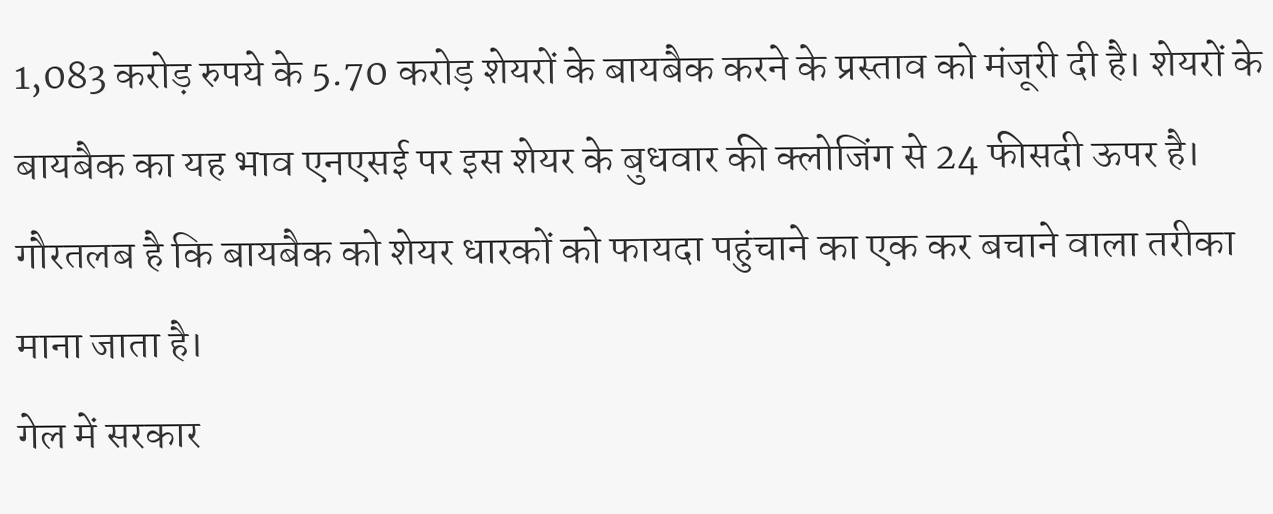1,083 करोड़ रुपये के 5.70 करोड़ शेयरों के बायबैक करने के प्रस्ताव को मंजूरी दी है। शेयरों के बायबैक का यह भाव एनएसई पर इस शेयर के बुधवार की क्लोजिंग से 24 फीसदी ऊपर है। गौरतलब है कि बायबैक को शेयर धारकों को फायदा पहुंचाने का एक कर बचाने वाला तरीका माना जाता है।
गेल में सरकार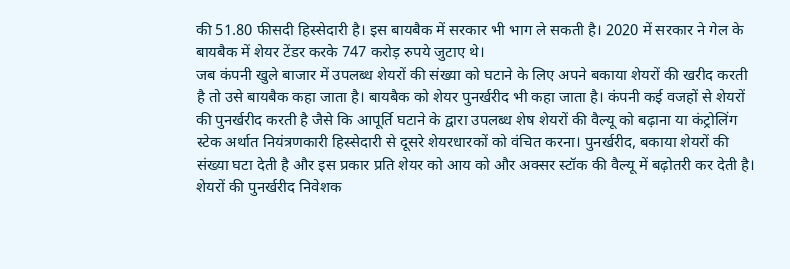की 51.80 फीसदी हिस्सेदारी है। इस बायबैक में सरकार भी भाग ले सकती है। 2020 में सरकार ने गेल के बायबैक में शेयर टेंडर करके 747 करोड़ रुपये जुटाए थे।
जब कंपनी खुले बाजार में उपलब्ध शेयरों की संख्या को घटाने के लिए अपने बकाया शेयरों की खरीद करती है तो उसे बायबैक कहा जाता है। बायबैक को शेयर पुनर्खरीद भी कहा जाता है। कंपनी कई वजहों से शेयरों की पुनर्खरीद करती है जैसे कि आपूर्ति घटाने के द्वारा उपलब्ध शेष शेयरों की वैल्यू को बढ़ाना या कंट्रोलिंग स्टेक अर्थात नियंत्रणकारी हिस्सेदारी से दूसरे शेयरधारकों को वंचित करना। पुनर्खरीद, बकाया शेयरों की संख्या घटा देती है और इस प्रकार प्रति शेयर को आय को और अक्सर स्टॉक की वैल्यू में बढ़ोतरी कर देती है। शेयरों की पुनर्खरीद निवेशक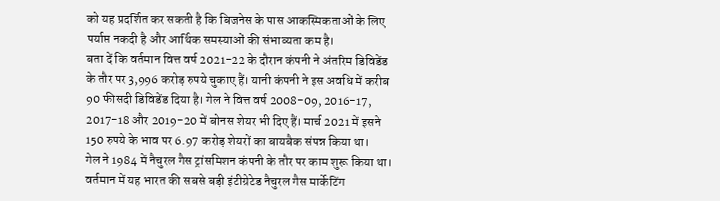को यह प्रदर्शित कर सकती है कि बिजनेस के पास आकस्मिकताओं के लिए पर्याप्त नकदी है और आर्थिक समस्याओं की संभाव्यता कम है।
बता दें कि वर्तमान वित्त वर्ष 2021-22 के दौरान कंपनी ने अंतरिम डिविडेंड के तौर पर 3,996 करोड़ रुपये चुकाए हैं। यानी कंपनी ने इस अवधि में करीब 90 फीसदी डिविडेंड दिया है। गेल ने वित्त वर्ष 2008-09, 2016-17, 2017-18 और 2019-20 में बोनस शेयर भी दिए हैं। मार्च 2021 में इसने 150 रुपये के भाव पर 6.97 करोड़ शेयरों का बायबैक संपन्न किया था।
गेल ने 1984 में नैचुरल गैस ट्रांसमिशन कंपनी के तौर पर काम शुरू किया था। वर्तमान में यह भारत की सबसे बड़ी इंटीग्रेटेड नैचुरल गैस मार्केटिंग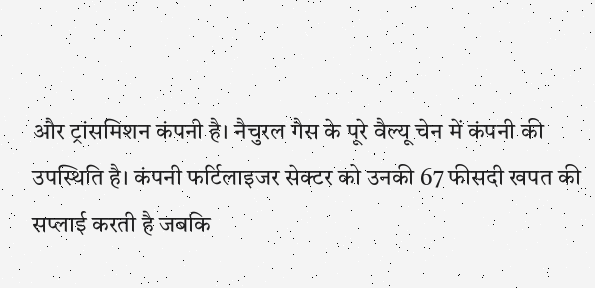और ट्रांसमिशन कंपनी है। नैचुरल गैस के पूरे वैल्यू चेन में कंपनी की उपस्थिति है। कंपनी फर्टिलाइजर सेक्टर को उनकी 67 फीसदी खपत की सप्लाई करती है जबकि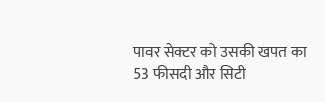पावर सेक्टर को उसकी खपत का 53 फीसदी और सिटी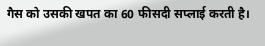गैस को उसकी खपत का 60 फीसदी सप्लाई करती है।